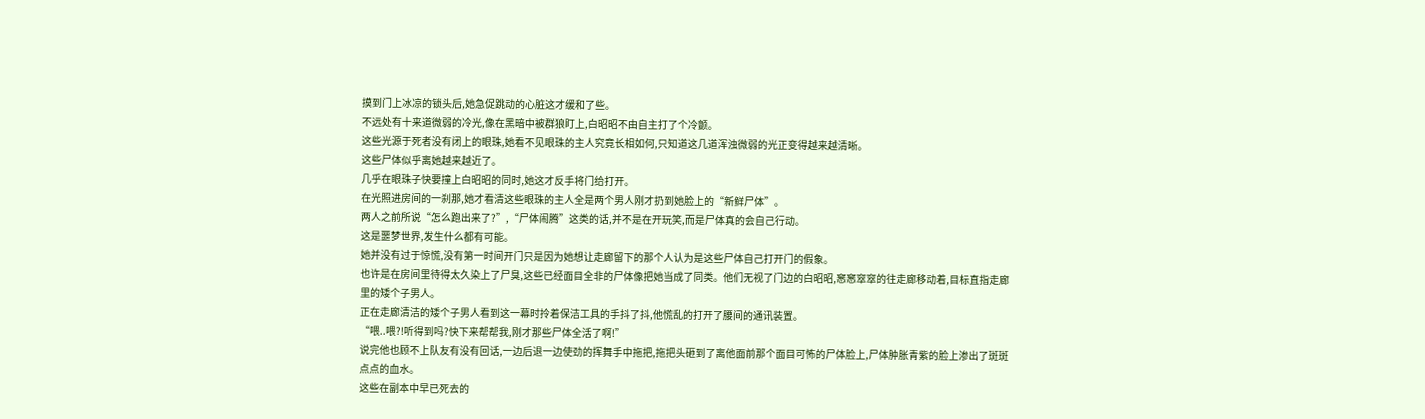摸到门上冰凉的锁头后,她急促跳动的心脏这才缓和了些。
不远处有十来道微弱的冷光,像在黑暗中被群狼盯上,白昭昭不由自主打了个冷颤。
这些光源于死者没有闭上的眼珠,她看不见眼珠的主人究竟长相如何,只知道这几道浑浊微弱的光正变得越来越清晰。
这些尸体似乎离她越来越近了。
几乎在眼珠子快要撞上白昭昭的同时,她这才反手将门给打开。
在光照进房间的一刹那,她才看清这些眼珠的主人全是两个男人刚才扔到她脸上的“新鲜尸体”。
两人之前所说“怎么跑出来了?”,“尸体闹腾”这类的话,并不是在开玩笑,而是尸体真的会自己行动。
这是噩梦世界,发生什么都有可能。
她并没有过于惊慌,没有第一时间开门只是因为她想让走廊留下的那个人认为是这些尸体自己打开门的假象。
也许是在房间里待得太久染上了尸臭,这些已经面目全非的尸体像把她当成了同类。他们无视了门边的白昭昭,窸窸窣窣的往走廊移动着,目标直指走廊里的矮个子男人。
正在走廊清洁的矮个子男人看到这一幕时拎着保洁工具的手抖了抖,他慌乱的打开了腰间的通讯装置。
“喂..喂?!听得到吗?快下来帮帮我,刚才那些尸体全活了啊!”
说完他也顾不上队友有没有回话,一边后退一边使劲的挥舞手中拖把,拖把头砸到了离他面前那个面目可怖的尸体脸上,尸体肿胀青紫的脸上渗出了斑斑点点的血水。
这些在副本中早已死去的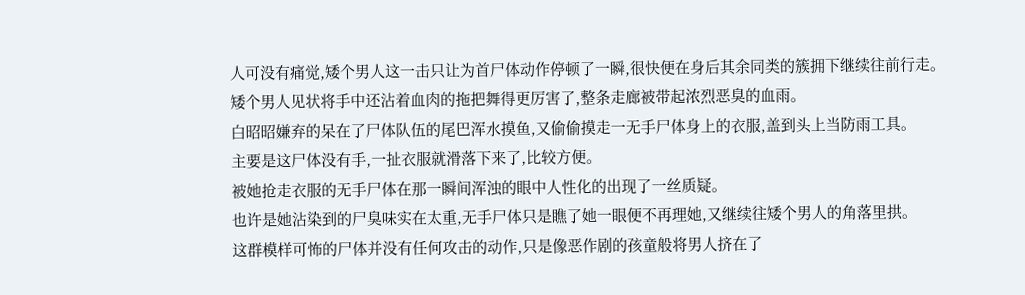人可没有痛觉,矮个男人这一击只让为首尸体动作停顿了一瞬,很快便在身后其余同类的簇拥下继续往前行走。
矮个男人见状将手中还沾着血肉的拖把舞得更厉害了,整条走廊被带起浓烈恶臭的血雨。
白昭昭嫌弃的呆在了尸体队伍的尾巴浑水摸鱼,又偷偷摸走一无手尸体身上的衣服,盖到头上当防雨工具。
主要是这尸体没有手,一扯衣服就滑落下来了,比较方便。
被她抢走衣服的无手尸体在那一瞬间浑浊的眼中人性化的出现了一丝质疑。
也许是她沾染到的尸臭味实在太重,无手尸体只是瞧了她一眼便不再理她,又继续往矮个男人的角落里拱。
这群模样可怖的尸体并没有任何攻击的动作,只是像恶作剧的孩童般将男人挤在了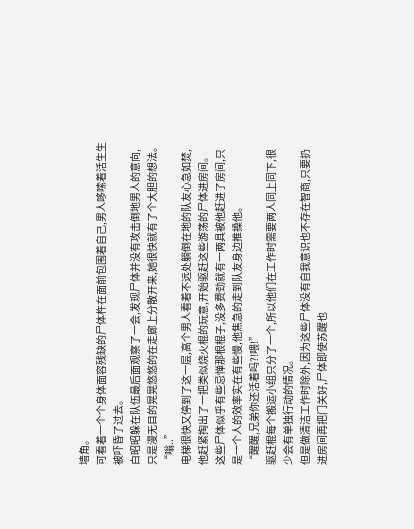墙角。
可看着一个个身体面容残缺的尸体杵在面前包围着自己,男人哆嗦着活生生被吓昏了过去。
白昭昭躲在队伍最后面观察了一会,发现尸体并没有攻击倒地男人的意向,只是漫无目的晃晃悠悠的在走廊上分散开来,她很快就有了个大胆的想法。
“嗡..”
电梯很快又停到了这一层,高个男人看着不远处躺倒在地的队友心急如焚,他赶紧掏出了一把类似烧火棍的玩意,开始驱赶这些游荡的尸体进房间。
这些尸体似乎有些忌惮那根棍子,没多费劲就有一两具被他赶进了房间,只是一个人的效率实在有些慢,他焦急的走到队友身边推搡他。
“醒醒,兄弟你还活着吗?!喂!”
驱赶棍每个搬运小组只分了一个,所以他们在工作时需要两人同上同下,很少会有单独行动的情况。
但是做清洁工作时除外,因为这些尸体没有自我意识也不存在智商,只要扔进房间再把门关好,尸体即使苏醒也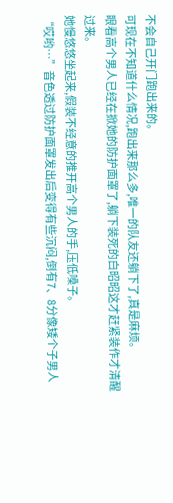不会自己开门跑出来的。
可现在不知道什么情况,跑出来那么多,唯一的队友还躺下了,真是麻烦。
眼看高个男人已经在掀她的防护面罩了,躺下装死的白昭昭这才赶紧装作才清醒过来。
她慢悠悠坐起来,假装不经意的推开高个男人的手,压低嗓子。
“哎哟…”音色透过防护面罩发出后变得有些沉闷,倒有7、8分像矮个子男人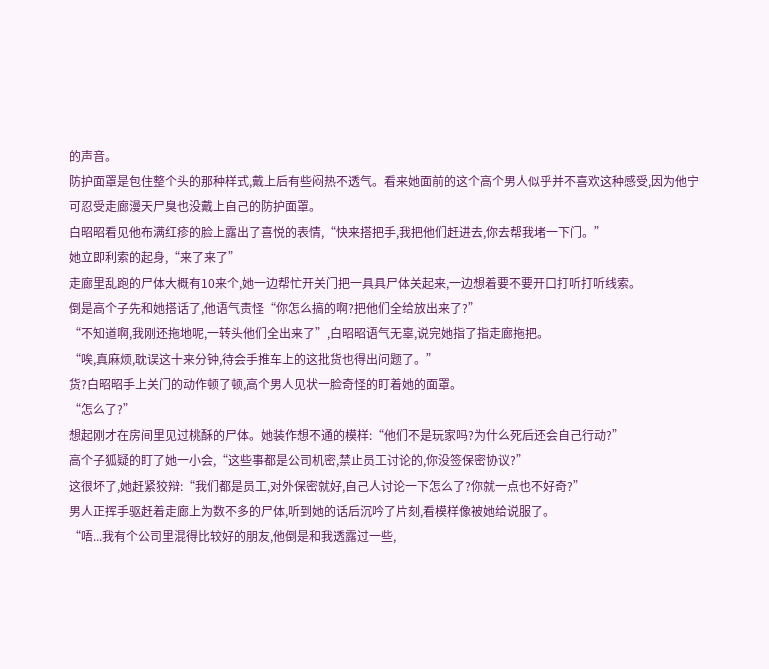的声音。
防护面罩是包住整个头的那种样式,戴上后有些闷热不透气。看来她面前的这个高个男人似乎并不喜欢这种感受,因为他宁可忍受走廊漫天尸臭也没戴上自己的防护面罩。
白昭昭看见他布满红疹的脸上露出了喜悦的表情,“快来搭把手,我把他们赶进去,你去帮我堵一下门。”
她立即利索的起身,“来了来了”
走廊里乱跑的尸体大概有10来个,她一边帮忙开关门把一具具尸体关起来,一边想着要不要开口打听打听线索。
倒是高个子先和她搭话了,他语气责怪“你怎么搞的啊?把他们全给放出来了?”
“不知道啊,我刚还拖地呢,一转头他们全出来了”,白昭昭语气无辜,说完她指了指走廊拖把。
“唉,真麻烦,耽误这十来分钟,待会手推车上的这批货也得出问题了。”
货?白昭昭手上关门的动作顿了顿,高个男人见状一脸奇怪的盯着她的面罩。
“怎么了?”
想起刚才在房间里见过桃酥的尸体。她装作想不通的模样:“他们不是玩家吗?为什么死后还会自己行动?”
高个子狐疑的盯了她一小会,“这些事都是公司机密,禁止员工讨论的,你没签保密协议?”
这很坏了,她赶紧狡辩:“我们都是员工,对外保密就好,自己人讨论一下怎么了?你就一点也不好奇?”
男人正挥手驱赶着走廊上为数不多的尸体,听到她的话后沉吟了片刻,看模样像被她给说服了。
“唔...我有个公司里混得比较好的朋友,他倒是和我透露过一些,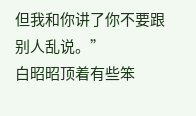但我和你讲了你不要跟别人乱说。”
白昭昭顶着有些笨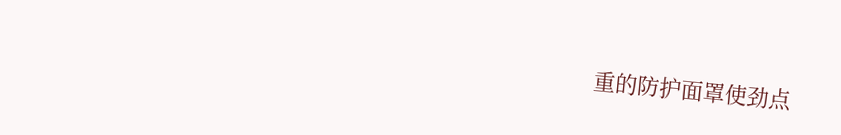重的防护面罩使劲点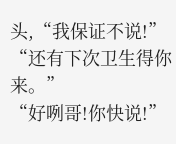头,“我保证不说!”
“还有下次卫生得你来。”
“好咧哥!你快说!”